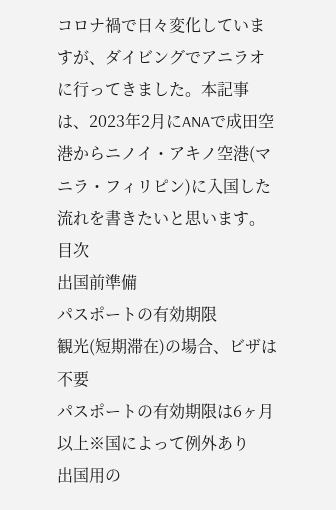コロナ禍で日々変化していますが、ダイビングでアニラオに行ってきました。本記事は、2023年2月にANAで成田空港からニノイ・アキノ空港(マニラ・フィリピン)に入国した流れを書きたいと思います。
目次
出国前準備
パスポートの有効期限
観光(短期滞在)の場合、ビザは不要
パスポートの有効期限は6ヶ月以上※国によって例外あり
出国用の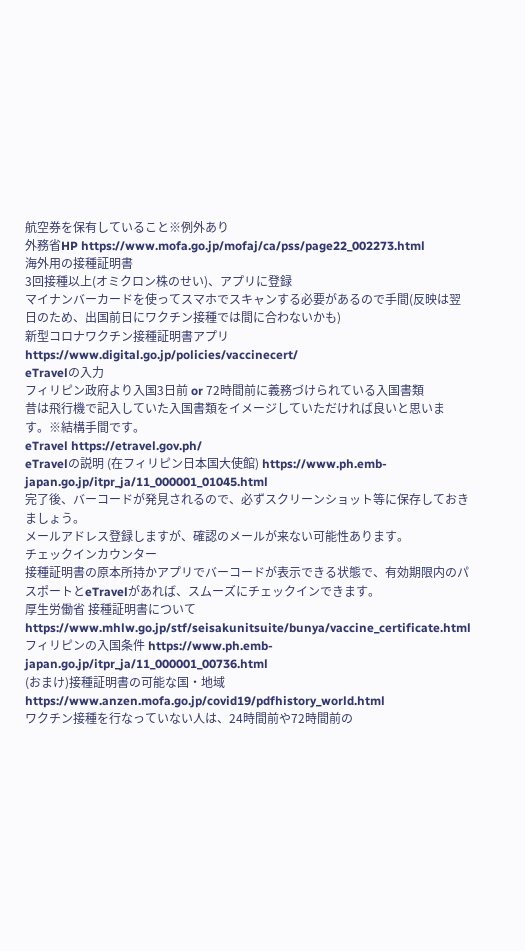航空券を保有していること※例外あり
外務省HP https://www.mofa.go.jp/mofaj/ca/pss/page22_002273.html
海外用の接種証明書
3回接種以上(オミクロン株のせい)、アプリに登録
マイナンバーカードを使ってスマホでスキャンする必要があるので手間(反映は翌日のため、出国前日にワクチン接種では間に合わないかも)
新型コロナワクチン接種証明書アプリ https://www.digital.go.jp/policies/vaccinecert/
eTravelの入力
フィリピン政府より入国3日前 or 72時間前に義務づけられている入国書類
昔は飛行機で記入していた入国書類をイメージしていただければ良いと思います。※結構手間です。
eTravel https://etravel.gov.ph/
eTravelの説明 (在フィリピン日本国大使館) https://www.ph.emb-japan.go.jp/itpr_ja/11_000001_01045.html
完了後、バーコードが発見されるので、必ずスクリーンショット等に保存しておきましょう。
メールアドレス登録しますが、確認のメールが来ない可能性あります。
チェックインカウンター
接種証明書の原本所持かアプリでバーコードが表示できる状態で、有効期限内のパスポートとeTravelがあれば、スムーズにチェックインできます。
厚生労働省 接種証明書について https://www.mhlw.go.jp/stf/seisakunitsuite/bunya/vaccine_certificate.html
フィリピンの入国条件 https://www.ph.emb-japan.go.jp/itpr_ja/11_000001_00736.html
(おまけ)接種証明書の可能な国・地域 https://www.anzen.mofa.go.jp/covid19/pdfhistory_world.html
ワクチン接種を行なっていない人は、24時間前や72時間前の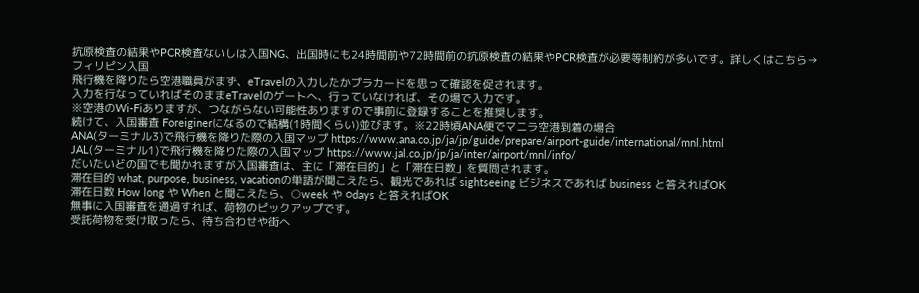抗原検査の結果やPCR検査ないしは入国NG、出国時にも24時間前や72時間前の抗原検査の結果やPCR検査が必要等制約が多いです。詳しくはこちら→
フィリピン入国
飛行機を降りたら空港職員がまず、eTravelの入力したかプラカードを思って確認を促されます。
入力を行なっていればそのままeTravelのゲートへ、行っていなければ、その場で入力です。
※空港のWi-Fiありますが、つながらない可能性ありますので事前に登録することを推奨します。
続けて、入国審査 Foreiginerになるので結構(1時間くらい)並びます。※22時頃ANA便でマニラ空港到着の場合
ANA(ターミナル3)で飛行機を降りた際の入国マップ https://www.ana.co.jp/ja/jp/guide/prepare/airport-guide/international/mnl.html
JAL(ターミナル1)で飛行機を降りた際の入国マップ https://www.jal.co.jp/jp/ja/inter/airport/mnl/info/
だいたいどの国でも聞かれますが入国審査は、主に「滞在目的」と「滞在日数」を質問されます。
滞在目的 what, purpose, business, vacationの単語が聞こえたら、観光であれば sightseeing ビジネスであれば business と答えればOK
滞在日数 How long や When と聞こえたら、○week や ○days と答えればOK
無事に入国審査を通過すれば、荷物のピックアップです。
受託荷物を受け取ったら、待ち合わせや街へ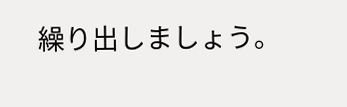繰り出しましょう。